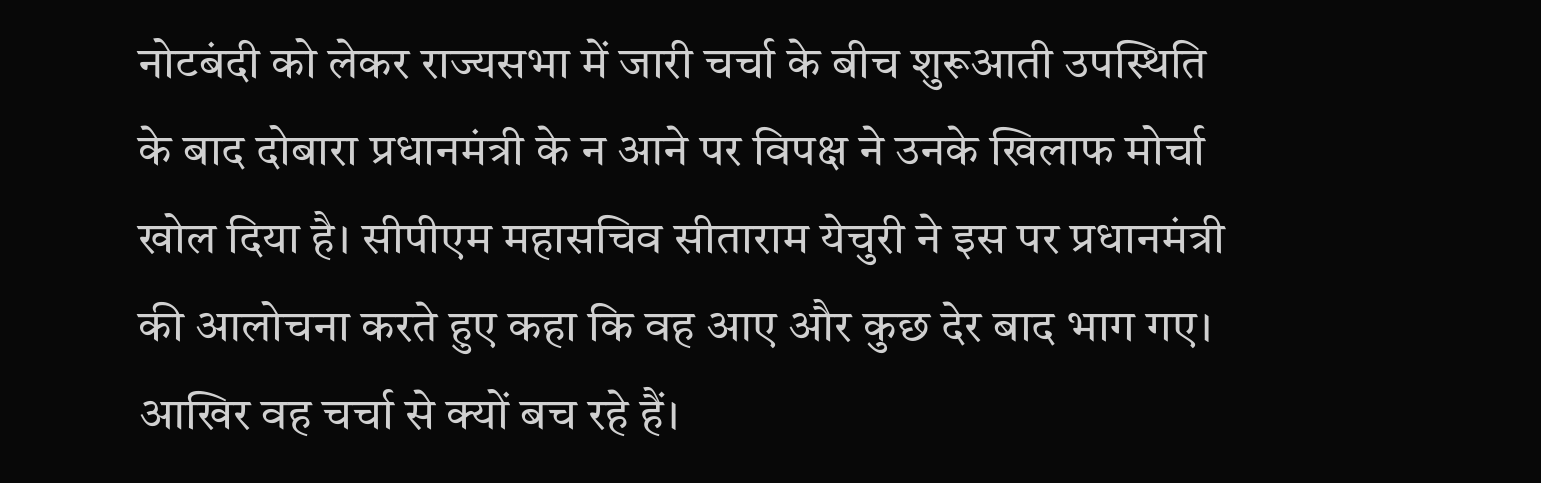नोटबंदी को लेकर राज्यसभा में जारी चर्चा के बीच शुरूआती उपस्थिति के बाद दोबारा प्रधानमंत्री के न आने पर विपक्ष ने उनके खिलाफ मोर्चा खोल दिया है। सीपीएम महासचिव सीताराम येचुरी ने इस पर प्रधानमंत्री की आलोचना करते हुए कहा कि वह आए और कुछ देर बाद भाग गए। आखिर वह चर्चा से क्यों बच रहे हैं।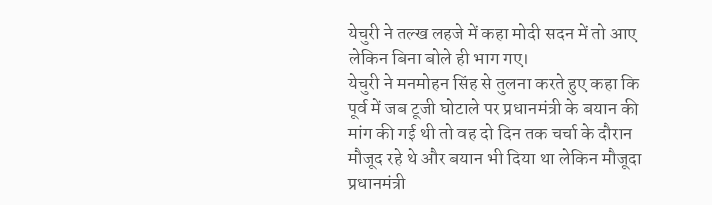येचुरी ने तल्ख लहजे में कहा मोदी सदन में तो आए लेकिन बिना बोले ही भाग गए।
येचुरी ने मनमोहन सिंह से तुलना करते हुए कहा कि पूर्व में जब टूजी घोटाले पर प्रधानमंत्री के बयान की मांग की गई थी तो वह दो दिन तक चर्चा के दौरान मौजूद रहे थे और बयान भी दिया था लेकिन मौजूदा प्रधानमंत्री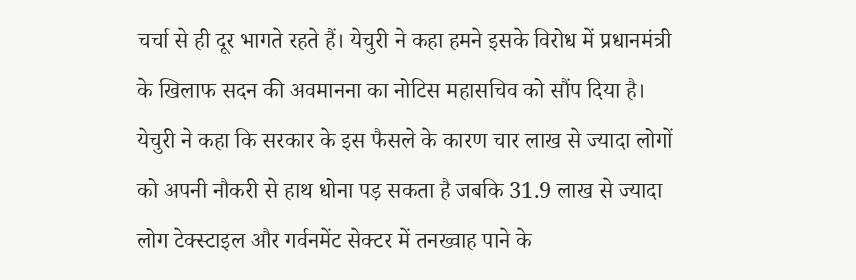चर्चा से ही दूर भागते रहते हैं। येचुरी ने कहा हमने इसके विरोध में प्रधानमंत्री के खिलाफ सदन की अवमानना का नोटिस महासचिव को सौंप दिया है।
येचुरी ने कहा कि सरकार के इस फैसले के कारण चार लाख से ज्यादा लोगों को अपनी नौकरी से हाथ धोना पड़ सकता है जबकि 31.9 लाख से ज्यादा लोग टेक्स्टाइल और गर्वनमेंट सेक्टर में तनख्वाह पाने के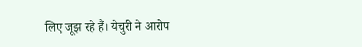लिए जूझ रहे हैं। येचुरी ने आरोप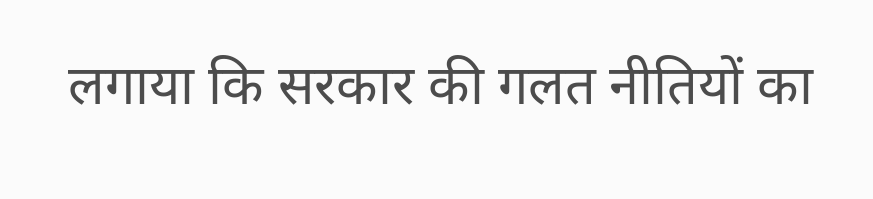लगाया कि सरकार की गलत नीतियों का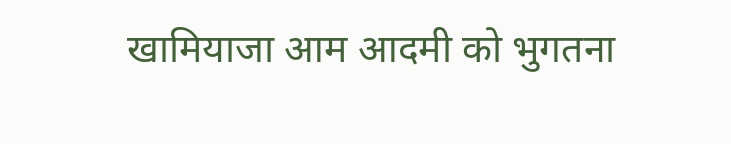खामियाजा आम आदमी को भुगतना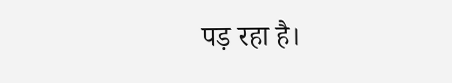पड़ रहा है।